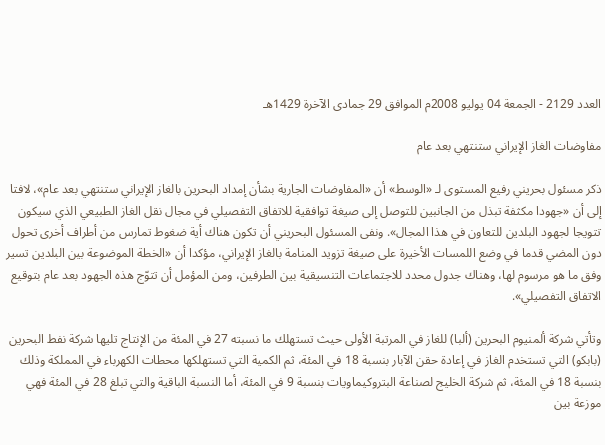العدد 2129 - الجمعة 04 يوليو 2008م الموافق 29 جمادى الآخرة 1429هـ

مفاوضات الغاز الإيراني ستنتهي بعد عام

ذكر مسئول بحريني رفيع المستوى لـ «الوسط» أن «المفاوضات الجارية بشأن إمداد البحرين بالغاز الإيراني ستنتهي بعد عام»، لافتا إلى أن «جهودا مكثفة تبذل من الجانبين للتوصل إلى صيغة توافقية للاتفاق التفصيلي في مجال نقل الغاز الطبيعي الذي سيكون تتويجا لجهود البلدين للتعاون في هذا المجال». ونفى المسئول البحريني أن تكون هناك أية ضغوط تمارس من أطراف أخرى تحول دون المضي قدما في وضع اللمسات الأخيرة على صيغة تزويد المنامة بالغاز الإيراني، مؤكدا أن «الخطة الموضوعة بين البلدين تسير وفق ما هو مرسوم لها، وهناك جدول محدد للاجتماعات التنسيقية بين الطرفين، ومن المؤمل أن تتوّج هذه الجهود بعد عام بتوقيع الاتفاق التفصيلي».

وتأتي شركة ألمنيوم البحرين (ألبا) للغاز في المرتبة الأولى حيث تستهلك ما نسبته 27 في المئة من الإنتاج تليها شركة نفط البحرين (بابكو) التي تستخدم الغاز في إعادة حقن الآبار بنسبة 18 في المئة، ثم الكمية التي تستهلكها محطات الكهرباء في المملكة وذلك بنسبة 18 في المئة، ثم شركة الخليج لصناعة البتروكيماويات بنسبة 9 في المئة، أما النسبة الباقية والتي تبلغ 28 في المئة فهي موزعة بين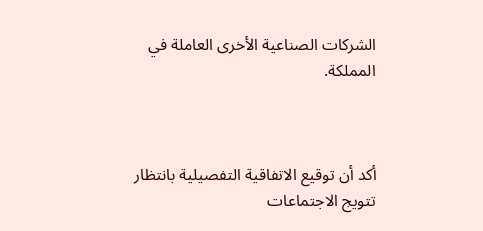الشركات الصناعية الأخرى العاملة في المملكة.



أكد أن توقيع الاتفاقية التفصيلية بانتظار تتويج الاجتماعات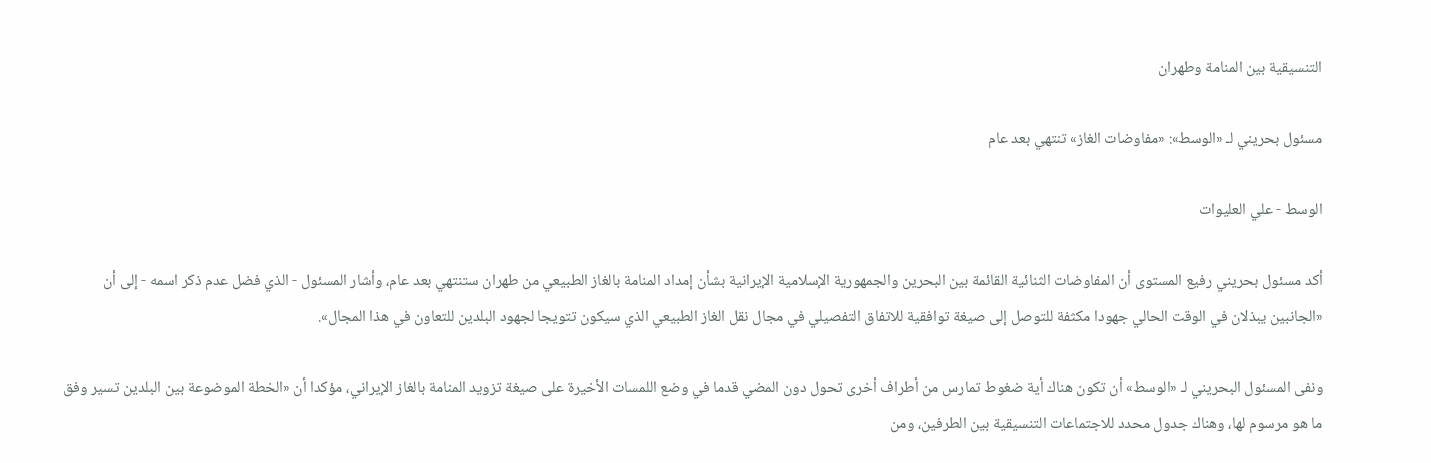التنسيقية بين المنامة وطهران

مسئول بحريني لـ «الوسط»: «مفاوضات الغاز» تنتهي بعد عام

الوسط - علي العليوات

أكد مسئول بحريني رفيع المستوى أن المفاوضات الثنائية القائمة بين البحرين والجمهورية الإسلامية الإيرانية بشأن إمداد المنامة بالغاز الطبيعي من طهران ستنتهي بعد عام، وأشار المسئول - الذي فضل عدم ذكر اسمه - إلى أن «الجانبين يبذلان في الوقت الحالي جهودا مكثفة للتوصل إلى صيغة توافقية للاتفاق التفصيلي في مجال نقل الغاز الطبيعي الذي سيكون تتويجا لجهود البلدين للتعاون في هذا المجال».

ونفى المسئول البحريني لـ «الوسط» أن تكون هناك أية ضغوط تمارس من أطراف أخرى تحول دون المضي قدما في وضع اللمسات الأخيرة على صيغة تزويد المنامة بالغاز الإيراني، مؤكدا أن «الخطة الموضوعة بين البلدين تسير وفق ما هو مرسوم لها، وهناك جدول محدد للاجتماعات التنسيقية بين الطرفين، ومن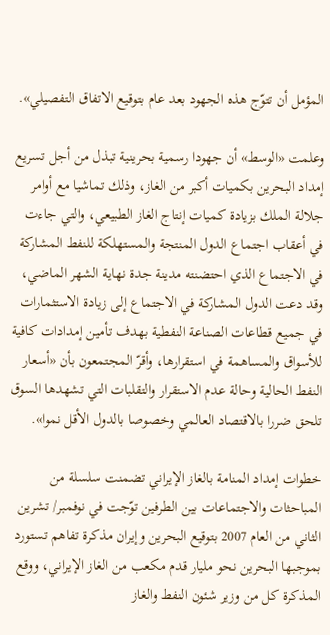المؤمل أن تتوّج هذه الجهود بعد عام بتوقيع الاتفاق التفصيلي».

وعلمت «الوسط» أن جهودا رسمية بحرينية تبذل من أجل تسريع إمداد البحرين بكميات أكبر من الغاز، وذلك تماشيا مع أوامر جلالة الملك بزيادة كميات إنتاج الغاز الطبيعي، والتي جاءت في أعقاب اجتماع الدول المنتجة والمستهلكة للنفط المشاركة في الاجتماع الذي احتضنته مدينة جدة نهاية الشهر الماضي، وقد دعت الدول المشاركة في الاجتماع إلى زيادة الاستثمارات في جميع قطاعات الصناعة النفطية بهدف تأمين إمدادات كافية للأسواق والمساهمة في استقرارها، وأقرّ المجتمعون بأن «أسعار النفط الحالية وحالة عدم الاستقرار والتقلبات التي تشهدها السوق تلحق ضررا بالاقتصاد العالمي وخصوصا بالدول الأقل نموا».

خطوات إمداد المنامة بالغاز الإيراني تضمنت سلسلة من المباحثات والاجتماعات بين الطرفين توّجت في نوفمبر/ تشرين الثاني من العام 2007 بتوقيع البحرين وإيران مذكرة تفاهم تستورد بموجبها البحرين نحو مليار قدم مكعب من الغاز الإيراني، ووقع المذكرة كل من وزير شئون النفط والغاز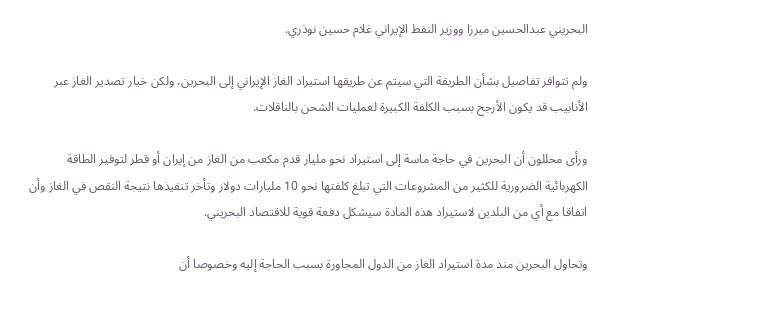البحريني عبدالحسين ميرزا ووزير النفط الإيراني غلام حسين نوذري.

ولم تتوافر تفاصيل بشأن الطريقة التي سيتم عن طريقها استيراد الغاز الإيراني إلى البحرين، ولكن خيار تصدير الغاز عبر الأنابيب قد يكون الأرجح بسبب الكلفة الكبيرة لعمليات الشحن بالناقلات.

ورأى محللون أن البحرين في حاجة ماسة إلى استيراد نحو مليار قدم مكعب من الغاز من إيران أو قطر لتوفير الطاقة الكهربائية الضرورية للكثير من المشروعات التي تبلغ كلفتها نحو 10 مليارات دولار وتأخر تنفيذها نتيجة النقص في الغاز وأن اتفاقا مع أي من البلدين لاستيراد هذه المادة سيشكل دفعة قوية للاقتصاد البحريني.

وتحاول البحرين منذ مدة استيراد الغاز من الدول المجاورة بسبب الحاجة إليه وخصوصا أن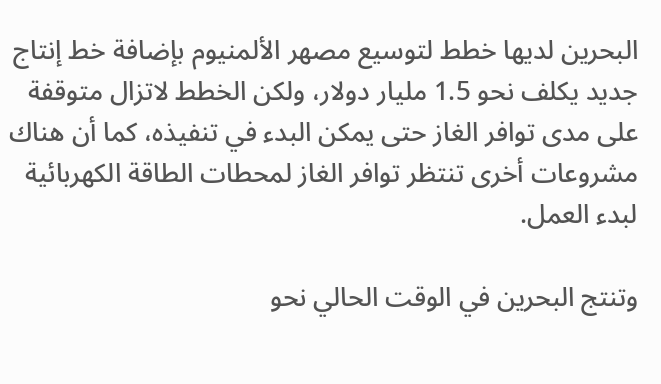البحرين لديها خطط لتوسيع مصهر الألمنيوم بإضافة خط إنتاج جديد يكلف نحو 1.5 مليار دولار، ولكن الخطط لاتزال متوقفة على مدى توافر الغاز حتى يمكن البدء في تنفيذه، كما أن هناك مشروعات أخرى تنتظر توافر الغاز لمحطات الطاقة الكهربائية لبدء العمل.

وتنتج البحرين في الوقت الحالي نحو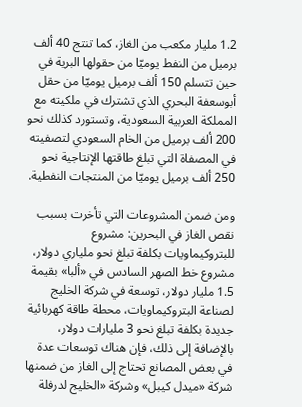1.2 مليار مكعب من الغاز، كما تنتج 40 ألف برميل من النفط يوميّا من حقولها البرية في حين تتسلم 150 ألف برميل يوميّا من حقل أبوسعفة البحري الذي تشترك في ملكيته مع المملكة العربية السعودية، وتستورد كذلك نحو 200 ألف برميل من الخام السعودي لتصفيته في المصفاة التي تبلغ طاقتها الإنتاجية نحو 250 ألف برميل يوميّا من المنتجات النفطية.

ومن ضمن المشروعات التي تأخرت بسبب نقص الغاز في البحرين: مشروع للبتروكيماويات بكلفة تبلغ نحو ملياري دولار، مشروع خط الصهر السادس في «ألبا» بقيمة 1.5 مليار دولار، توسعة في شركة الخليج لصناعة البتروكيماويات، محطة طاقة كهربائية جديدة بكلفة تبلغ نحو 3 مليارات دولار، بالإضافة إلى ذلك، فإن هناك توسعات عدة في بعض المصانع تحتاج إلى الغاز من ضمنها شركة «ميدل كيبل» وشركة «الخليج لدرفلة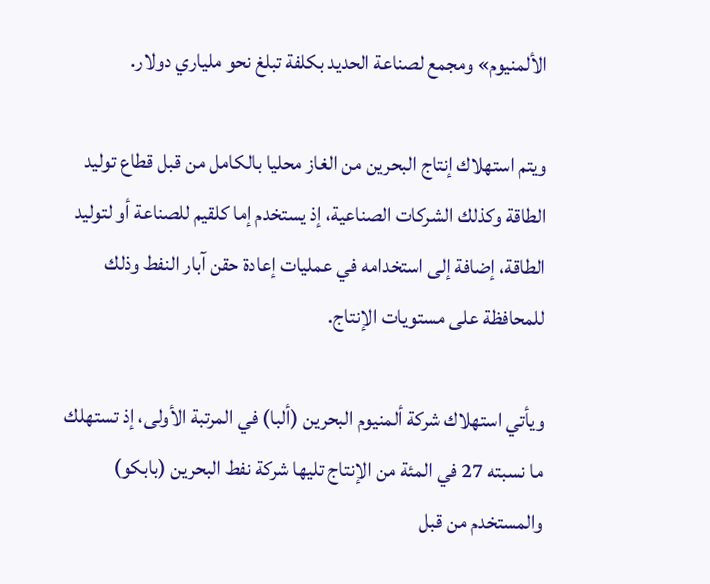الألمنيوم» ومجمع لصناعة الحديد بكلفة تبلغ نحو ملياري دولار.

ويتم استهلاك إنتاج البحرين من الغاز محليا بالكامل من قبل قطاع توليد الطاقة وكذلك الشركات الصناعية، إذ يستخدم إما كلقيم للصناعة أو لتوليد الطاقة، إضافة إلى استخدامه في عمليات إعادة حقن آبار النفط وذلك للمحافظة على مستويات الإنتاج.

ويأتي استهلاك شركة ألمنيوم البحرين (ألبا) في المرتبة الأولى، إذ تستهلك ما نسبته 27 في المئة من الإنتاج تليها شركة نفط البحرين (بابكو) والمستخدم من قبل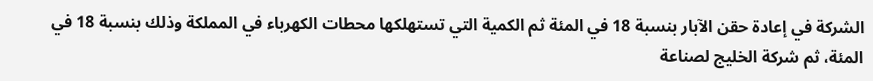الشركة في إعادة حقن الآبار بنسبة 18 في المئة ثم الكمية التي تستهلكها محطات الكهرباء في المملكة وذلك بنسبة 18 في المئة، ثم شركة الخليج لصناعة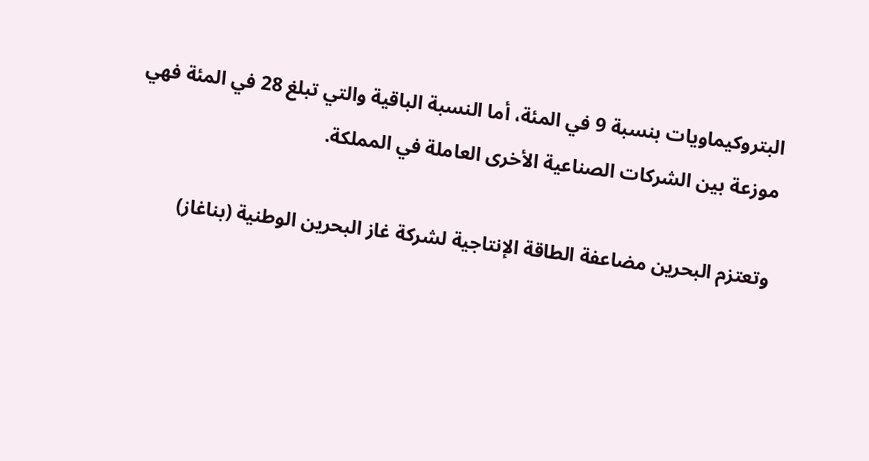البتروكيماويات بنسبة 9 في المئة، أما النسبة الباقية والتي تبلغ 28 في المئة فهي موزعة بين الشركات الصناعية الأخرى العاملة في المملكة.

وتعتزم البحرين مضاعفة الطاقة الإنتاجية لشركة غاز البحرين الوطنية (بناغاز)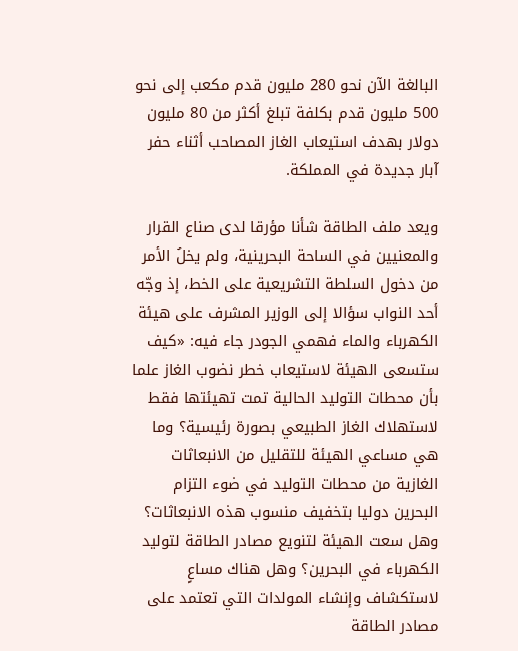البالغة الآن نحو 280 مليون قدم مكعب إلى نحو 500 مليون قدم بكلفة تبلغ أكثر من 80 مليون دولار بهدف استيعاب الغاز المصاحب أثناء حفر آبار جديدة في المملكة.

ويعد ملف الطاقة شأنا مؤرقا لدى صناع القرار والمعنيين في الساحة البحرينية، ولم يخلُ الأمر من دخول السلطة التشريعية على الخط، إذ وجّه أحد النواب سؤالا إلى الوزير المشرف على هيئة الكهرباء والماء فهمي الجودر جاء فيه: «كيف ستسعى الهيئة لاستيعاب خطر نضوب الغاز علما بأن محطات التوليد الحالية تمت تهيئتها فقط لاستهلاك الغاز الطبيعي بصورة رئيسية؟ وما هي مساعي الهيئة للتقليل من الانبعاثات الغازية من محطات التوليد في ضوء التزام البحرين دوليا بتخفيف منسوب هذه الانبعاثات؟ وهل سعت الهيئة لتنويع مصادر الطاقة لتوليد الكهرباء في البحرين؟ وهل هناك مساعٍ لاستكشاف وإنشاء المولدات التي تعتمد على مصادر الطاقة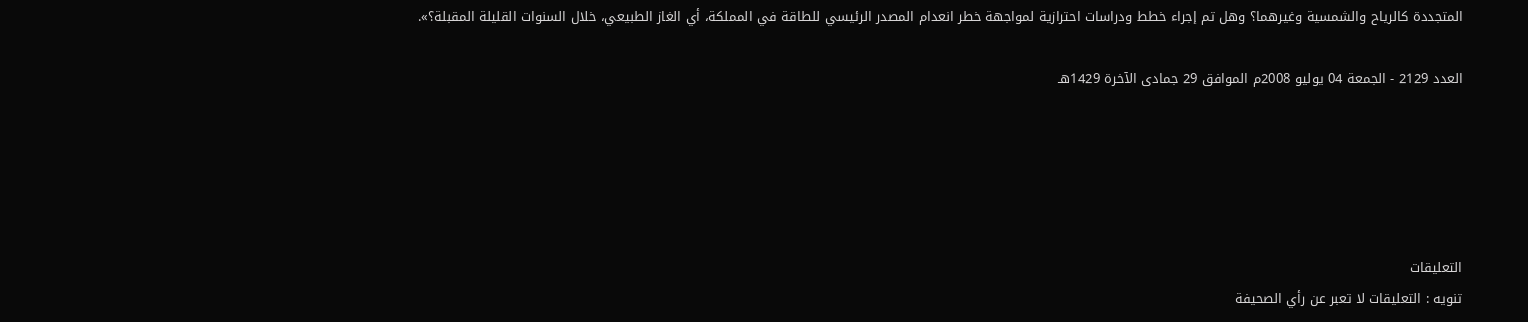المتجددة كالرياح والشمسية وغيرهما؟ وهل تم إجراء خطط ودراسات احترازية لمواجهة خطر انعدام المصدر الرئيسي للطاقة في المملكة، أي الغاز الطبيعي، خلال السنوات القليلة المقبلة؟».

العدد 2129 - الجمعة 04 يوليو 2008م الموافق 29 جمادى الآخرة 1429هـ





التعليقات
تنويه : التعليقات لا تعبر عن رأي الصحيفة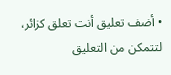• أضف تعليق أنت تعلق كزائر، لتتمكن من التعليق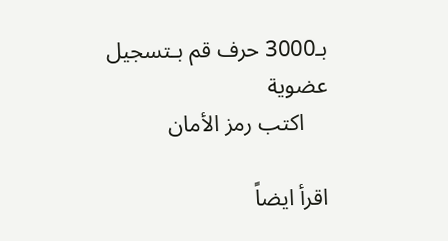بـ3000 حرف قم بـتسجيل عضوية
    اكتب رمز الأمان

اقرأ ايضاً